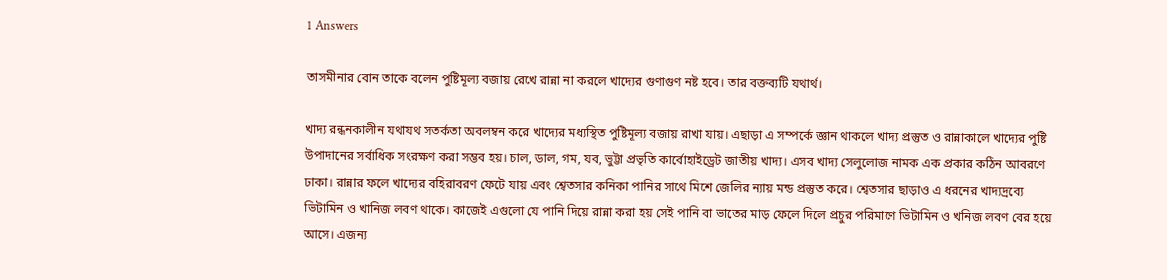1 Answers

তাসমীনার বোন তাকে বলেন পুষ্টিমূল্য বজায় রেখে রান্না না করলে খাদ্যের গুণাগুণ নষ্ট হবে। তার বক্তব্যটি যথার্থ।

খাদ্য রন্ধনকালীন যথাযথ সতর্কতা অবলম্বন করে খাদ্যের মধ্যস্থিত পুষ্টিমূল্য বজায় রাখা যায়। এছাড়া এ সম্পর্কে জ্ঞান থাকলে খাদ্য প্রস্তুত ও রান্নাকালে খাদ্যের পুষ্টি উপাদানের সর্বাধিক সংরক্ষণ করা সম্ভব হয়। চাল, ডাল, গম, যব, ভুট্টা প্রভৃতি কার্বোহাইড্রেট জাতীয় খাদ্য। এসব খাদ্য সেলুলোজ নামক এক প্রকার কঠিন আবরণে ঢাকা। রান্নার ফলে খাদ্যের বহিরাবরণ ফেটে যায় এবং শ্বেতসার কনিকা পানির সাথে মিশে জেলির ন্যায় মন্ড প্রস্তুত করে। শ্বেতসার ছাড়াও এ ধরনের খাদ্যদ্রব্যে ভিটামিন ও খানিজ লবণ থাকে। কাজেই এগুলো যে পানি দিয়ে রান্না করা হয় সেই পানি বা ভাতের মাড় ফেলে দিলে প্রচুর পরিমাণে ভিটামিন ও খনিজ লবণ বের হয়ে আসে। এজন্য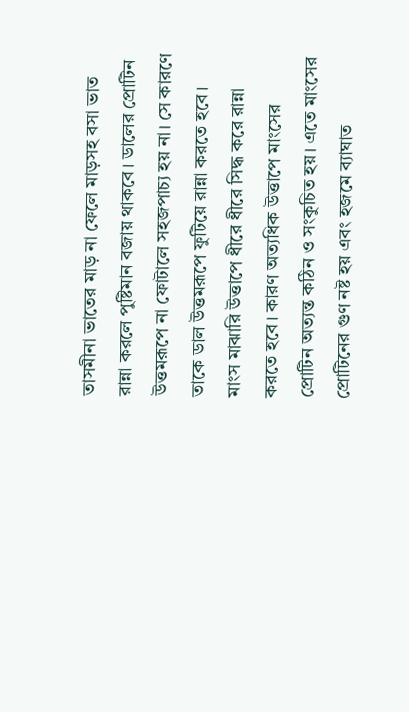তাসমীনা ভাতের মাড় না ফেলে মাড়সহ বসা ভাত রান্না করলে পুষ্টিমান বজায় থাকবে। ডালের প্রোটিন উত্তমরূপে না ফোটালে সহজপাচ্য হয় না। সে কারণে তাকে ডাল উত্তমরূপে ফুটিয়ে রান্না করতে হবে। মাংস মাঝারি উত্তাপে ধীরে ধীরে সিদ্ধ করে রান্না করতে হবে। কারণ অত্যধিক উত্তাপে মাংসের প্রোটিন অত্যন্ত কঠিন ও সংকুচিত হয়। এতে মাংসের প্রোটিনের গুণ নষ্ট হয় এবং হজমে ব্যাঘাত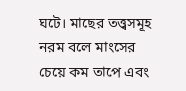ঘটে। মাছের তত্ত্বসমূহ নরম বলে মাংসের চেয়ে কম তাপে এবং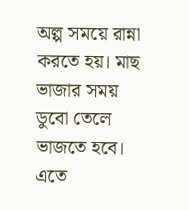অল্প সময়ে রান্না করতে হয়। মাছ ভাজার সময় ডুবো তেলে ভাজতে হবে। এতে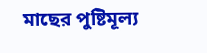মাছের পুষ্টিমূল্য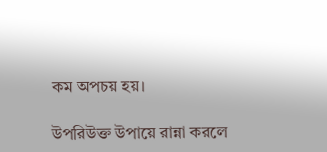কম অপচয় হয়।

উপরিউক্ত উপায়ে রান্না করলে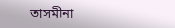তাসমীনা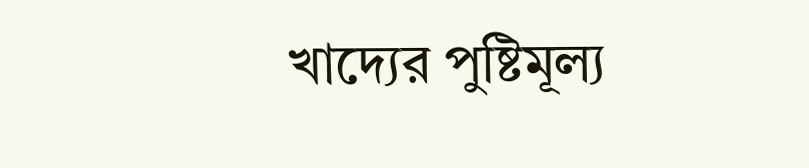খাদ্যের পুষ্টিমূল্য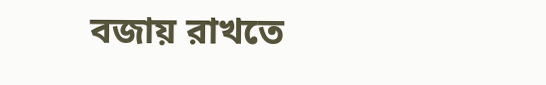বজায় রাখতে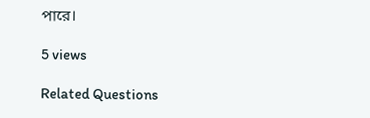পারে।

5 views

Related Questions